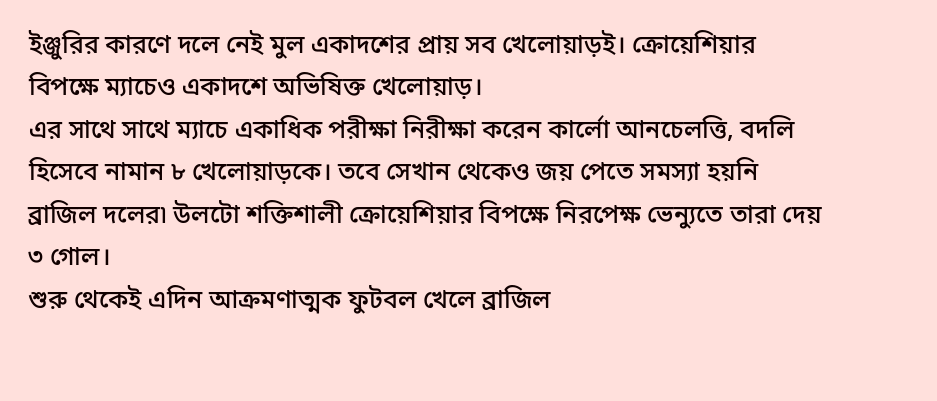ইঞ্জুরির কারণে দলে নেই মুল একাদশের প্রায় সব খেলোয়াড়ই। ক্রোয়েশিয়ার বিপক্ষে ম্যাচেও একাদশে অভিষিক্ত খেলোয়াড়।
এর সাথে সাথে ম্যাচে একাধিক পরীক্ষা নিরীক্ষা করেন কার্লো আনচেলত্তি, বদলি হিসেবে নামান ৮ খেলোয়াড়কে। তবে সেখান থেকেও জয় পেতে সমস্যা হয়নি ব্রাজিল দলের৷ উলটো শক্তিশালী ক্রোয়েশিয়ার বিপক্ষে নিরপেক্ষ ভেন্যুতে তারা দেয় ৩ গোল।
শুরু থেকেই এদিন আক্রমণাত্মক ফুটবল খেলে ব্রাজিল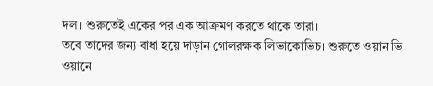দল। শুরুতেই একের পর এক আক্রমণ করতে থাকে তারা।
তবে তাদের জন্য বাধা হয়ে দাড়ান গোলরক্ষক লিভাকোভিচ। শুরুতে ওয়ান ভি ওয়ানে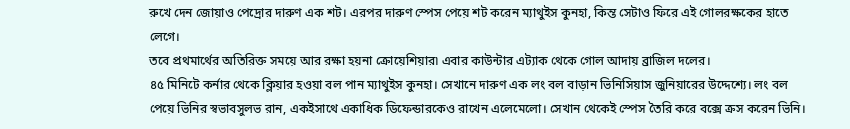রুখে দেন জোয়াও পেদ্রোর দারুণ এক শট। এরপর দারুণ স্পেস পেয়ে শট করেন ম্যাথুইস কুনহা, কিন্ত সেটাও ফিরে এই গোলরক্ষকের হাতে লেগে।
তবে প্রথমার্থের অতিরিক্ত সময়ে আর রক্ষা হয়না ক্রোয়েশিয়ার৷ এবার কাউন্টার এট্যাক থেকে গোল আদায় ব্রাজিল দলের।
৪৫ মিনিটে কর্নার থেকে ক্লিয়ার হওয়া বল পান ম্যাথুইস কুনহা। সেখানে দারুণ এক লং বল বাড়ান ভিনিসিয়াস জুনিয়ারের উদ্দেশ্যে। লং বল পেয়ে ভিনির স্বভাবসুলভ রান, একইসাথে একাধিক ডিফেন্ডারকেও রাখেন এলেমেলো। সেখান থেকেই স্পেস তৈরি করে বক্সে ক্রস করেন ভিনি।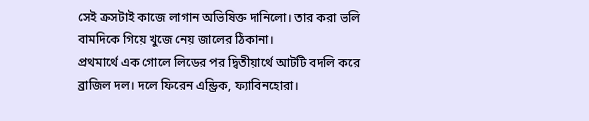সেই ক্রসটাই কাজে লাগান অভিষিক্ত দানিলো। তার করা ভলি বামদিকে গিয়ে খুজে নেয় জালের ঠিকানা।
প্রথমার্থে এক গোলে লিডের পর দ্বিতীয়ার্থে আটটি বদলি করে ব্রাজিল দল। দলে ফিরেন এন্ড্রিক, ফ্যাবিনহোরা।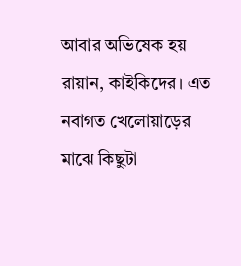আবার অভিষেক হয় রায়ান, কাইকিদের। এত নবাগত খেলোয়াড়ের মাঝে কিছুটা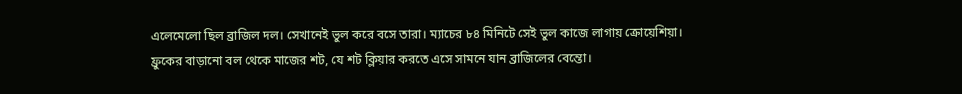এলেমেলো ছিল ব্রাজিল দল। সেখানেই ভুল করে বসে তারা। ম্যাচের ৮৪ মিনিটে সেই ভুল কাজে লাগায় ক্রোয়েশিয়া।
ফ্রুকের বাড়ানো বল থেকে মাজের শট, যে শট ক্লিয়ার করতে এসে সামনে যান ব্রাজিলের বেন্তো।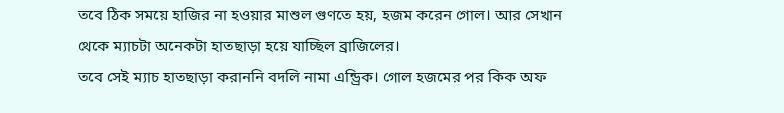তবে ঠিক সময়ে হাজির না হওয়ার মাশুল গুণতে হয়, হজম করেন গোল। আর সেখান থেকে ম্যাচটা অনেকটা হাতছাড়া হয়ে যাচ্ছিল ব্রাজিলের।
তবে সেই ম্যাচ হাতছাড়া করাননি বদলি নামা এন্ড্রিক। গোল হজমের পর কিক অফ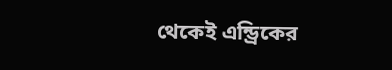থেকেই এন্ড্রিকের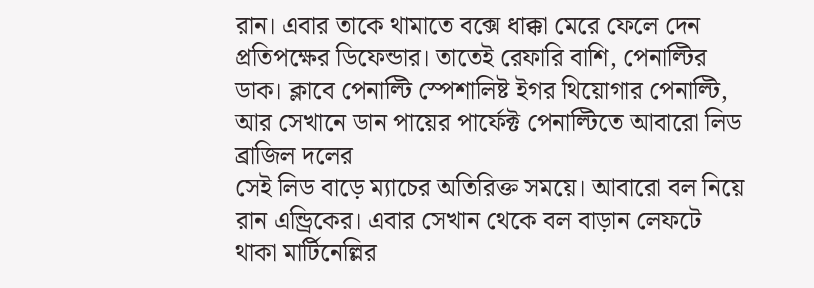রান। এবার তাকে থামাতে বক্সে ধাক্কা মেরে ফেলে দেন প্রতিপক্ষের ডিফেন্ডার। তাতেই রেফারি বাশি, পেনাল্টির ডাক। ক্লাবে পেনাল্টি স্পেশালিষ্ট ইগর থিয়োগার পেনাল্টি, আর সেখানে ডান পায়ের পার্ফেক্ট পেনাল্টিতে আবারো লিড ব্রাজিল দলের
সেই লিড বাড়ে ম্যাচের অতিরিক্ত সময়ে। আবারো বল নিয়ে রান এন্ড্রিকের। এবার সেখান থেকে বল বাড়ান লেফটে থাকা মার্টিনেল্লির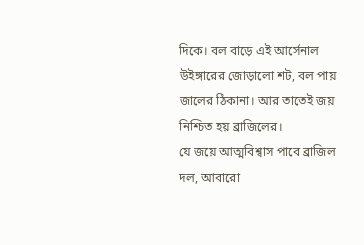দিকে। বল বাড়ে এই আর্সেনাল উইঙ্গারের জোড়ালো শট, বল পায় জালের ঠিকানা। আর তাতেই জয় নিশ্চিত হয় ব্রাজিলের।
যে জয়ে আত্মবিশ্বাস পাবে ব্রাজিল দল, আবারো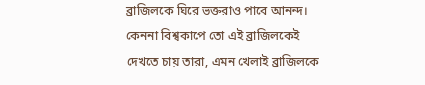ব্রাজিলকে ঘিরে ভক্তরাও পাবে আনন্দ। কেননা বিশ্বকাপে তো এই ব্রাজিলকেই দেখতে চায় তারা, এমন খেলাই ব্রাজিলকে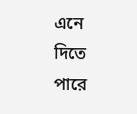এনে দিতে পারে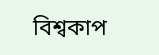বিশ্বকাপ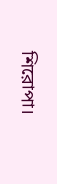শিরোপা।